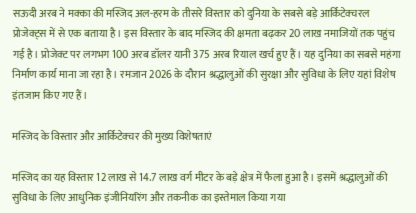सऊदी अरब ने मक्का की मस्जिद अल-हरम के तीसरे विस्तार को दुनिया के सबसे बड़े आर्किटेक्चरल प्रोजेक्ट्स में से एक बताया है। इस विस्तार के बाद मस्जिद की क्षमता बढ़कर 20 लाख नमाजियों तक पहुंच गई है। प्रोजेक्ट पर लगभग 100 अरब डॉलर यानी 375 अरब रियाल खर्च हुए हैं। यह दुनिया का सबसे महंगा निर्माण कार्य माना जा रहा है। रमजान 2026 के दौरान श्रद्धालुओं की सुरक्षा और सुविधा के लिए यहां विशेष इंतजाम किए गए हैं।

मस्जिद के विस्तार और आर्किटेक्चर की मुख्य विशेषताएं

मस्जिद का यह विस्तार 12 लाख से 14.7 लाख वर्ग मीटर के बड़े क्षेत्र में फैला हुआ है। इसमें श्रद्धालुओं की सुविधा के लिए आधुनिक इंजीनियरिंग और तकनीक का इस्तेमाल किया गया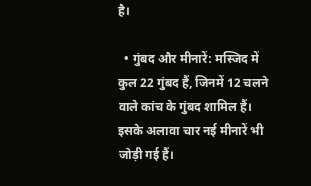है।

  • गुंबद और मीनारें: मस्जिद में कुल 22 गुंबद हैं, जिनमें 12 चलने वाले कांच के गुंबद शामिल हैं। इसके अलावा चार नई मीनारें भी जोड़ी गई हैं।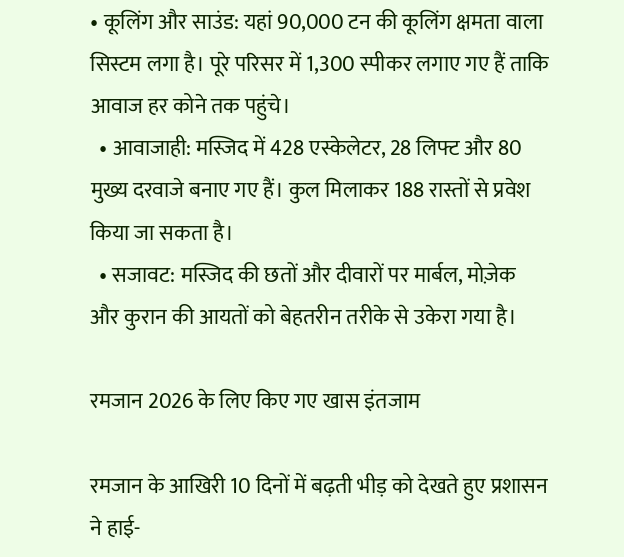• कूलिंग और साउंड: यहां 90,000 टन की कूलिंग क्षमता वाला सिस्टम लगा है। पूरे परिसर में 1,300 स्पीकर लगाए गए हैं ताकि आवाज हर कोने तक पहुंचे।
  • आवाजाही: मस्जिद में 428 एस्केलेटर, 28 लिफ्ट और 80 मुख्य दरवाजे बनाए गए हैं। कुल मिलाकर 188 रास्तों से प्रवेश किया जा सकता है।
  • सजावट: मस्जिद की छतों और दीवारों पर मार्बल, मोज़ेक और कुरान की आयतों को बेहतरीन तरीके से उकेरा गया है।

रमजान 2026 के लिए किए गए खास इंतजाम

रमजान के आखिरी 10 दिनों में बढ़ती भीड़ को देखते हुए प्रशासन ने हाई-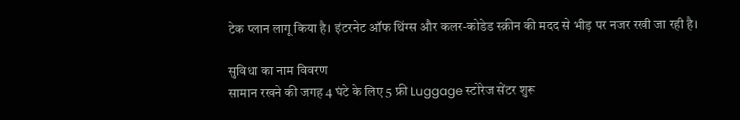टेक प्लान लागू किया है। इंटरनेट ऑफ थिंग्स और कलर-कोडेड स्क्रीन की मदद से भीड़ पर नजर रखी जा रही है।

सुविधा का नाम विवरण
सामान रखने की जगह 4 घंटे के लिए 5 फ्री Luggage स्टोरेज सेंटर शुरू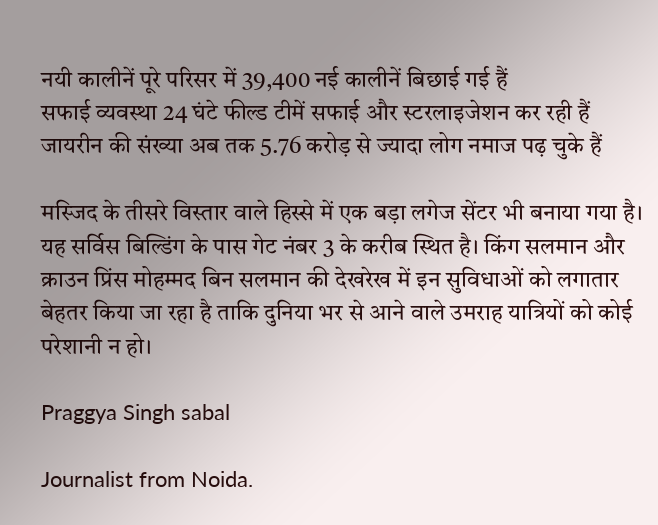नयी कालीनें पूरे परिसर में 39,400 नई कालीनें बिछाई गई हैं
सफाई व्यवस्था 24 घंटे फील्ड टीमें सफाई और स्टरलाइजेशन कर रही हैं
जायरीन की संख्या अब तक 5.76 करोड़ से ज्यादा लोग नमाज पढ़ चुके हैं

मस्जिद के तीसरे विस्तार वाले हिस्से में एक बड़ा लगेज सेंटर भी बनाया गया है। यह सर्विस बिल्डिंग के पास गेट नंबर 3 के करीब स्थित है। किंग सलमान और क्राउन प्रिंस मोहम्मद बिन सलमान की देखरेख में इन सुविधाओं को लगातार बेहतर किया जा रहा है ताकि दुनिया भर से आने वाले उमराह यात्रियों को कोई परेशानी न हो।

Praggya Singh sabal

Journalist from Noida.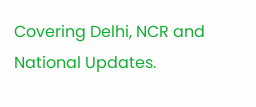Covering Delhi, NCR and National Updates.